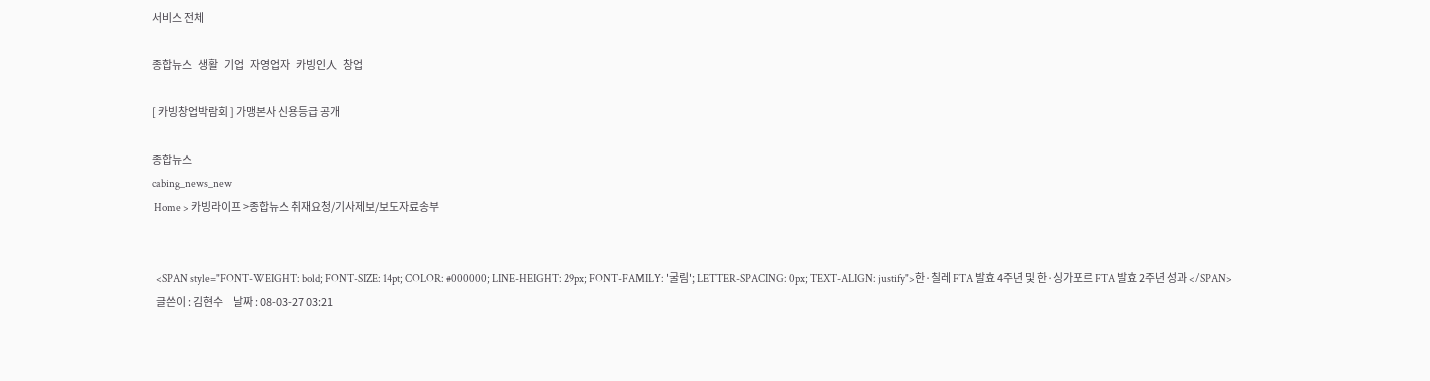서비스 전체

종합뉴스   생활   기업   자영업자   카빙인人   창업

[ 카빙창업박람회 ] 가맹본사 신용등급 공개

종합뉴스
cabing_news_new
 Home > 카빙라이프 >종합뉴스 취재요청/기사제보/보도자료송부


  <SPAN style="FONT-WEIGHT: bold; FONT-SIZE: 14pt; COLOR: #000000; LINE-HEIGHT: 29px; FONT-FAMILY: '굴림'; LETTER-SPACING: 0px; TEXT-ALIGN: justify">한·칠레 FTA 발효 4주년 및 한·싱가포르 FTA 발효 2주년 성과 </SPAN>
  글쓴이 : 김현수     날짜 : 08-03-27 03:21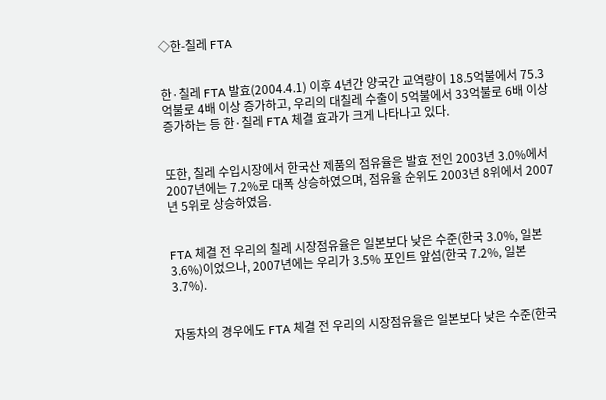◇한-칠레 FTA


한·칠레 FTA 발효(2004.4.1) 이후 4년간 양국간 교역량이 18.5억불에서 75.3억불로 4배 이상 증가하고, 우리의 대칠레 수출이 5억불에서 33억불로 6배 이상 증가하는 등 한·칠레 FTA 체결 효과가 크게 나타나고 있다.


또한, 칠레 수입시장에서 한국산 제품의 점유율은 발효 전인 2003년 3.0%에서 2007년에는 7.2%로 대폭 상승하였으며, 점유율 순위도 2003년 8위에서 2007년 5위로 상승하였음.


FTA 체결 전 우리의 칠레 시장점유율은 일본보다 낮은 수준(한국 3.0%, 일본 3.6%)이었으나, 2007년에는 우리가 3.5% 포인트 앞섬(한국 7.2%, 일본 3.7%).


자동차의 경우에도 FTA 체결 전 우리의 시장점유율은 일본보다 낮은 수준(한국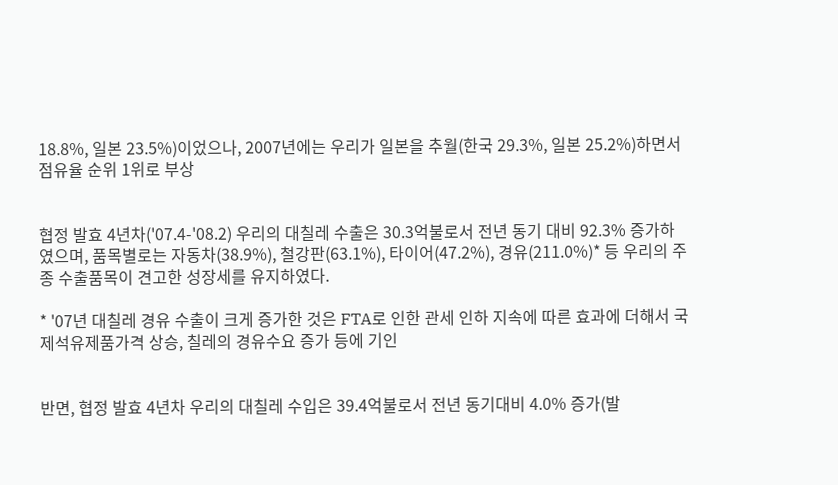18.8%, 일본 23.5%)이었으나, 2007년에는 우리가 일본을 추월(한국 29.3%, 일본 25.2%)하면서 점유율 순위 1위로 부상


협정 발효 4년차('07.4-'08.2) 우리의 대칠레 수출은 30.3억불로서 전년 동기 대비 92.3% 증가하였으며, 품목별로는 자동차(38.9%), 철강판(63.1%), 타이어(47.2%), 경유(211.0%)* 등 우리의 주종 수출품목이 견고한 성장세를 유지하였다.

* '07년 대칠레 경유 수출이 크게 증가한 것은 FTA로 인한 관세 인하 지속에 따른 효과에 더해서 국제석유제품가격 상승, 칠레의 경유수요 증가 등에 기인


반면, 협정 발효 4년차 우리의 대칠레 수입은 39.4억불로서 전년 동기대비 4.0% 증가(발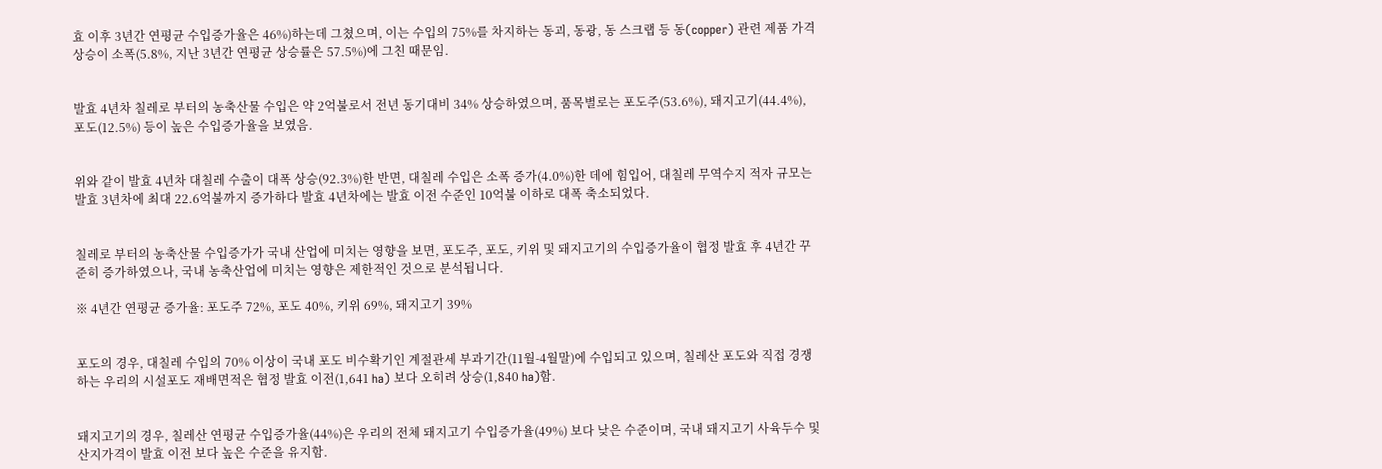효 이후 3년간 연평균 수입증가율은 46%)하는데 그쳤으며, 이는 수입의 75%를 차지하는 동괴, 동광, 동 스크랩 등 동(copper) 관련 제품 가격 상승이 소폭(5.8%, 지난 3년간 연평균 상승률은 57.5%)에 그친 때문임.


발효 4년차 칠레로 부터의 농축산물 수입은 약 2억불로서 전년 동기대비 34% 상승하였으며, 품목별로는 포도주(53.6%), 돼지고기(44.4%), 포도(12.5%) 등이 높은 수입증가율을 보였음.


위와 같이 발효 4년차 대칠레 수출이 대폭 상승(92.3%)한 반면, 대칠레 수입은 소폭 증가(4.0%)한 데에 힘입어, 대칠레 무역수지 적자 규모는 발효 3년차에 최대 22.6억불까지 증가하다 발효 4년차에는 발효 이전 수준인 10억불 이하로 대폭 축소되었다.


칠레로 부터의 농축산물 수입증가가 국내 산업에 미치는 영향을 보면, 포도주, 포도, 키위 및 돼지고기의 수입증가율이 협정 발효 후 4년간 꾸준히 증가하였으나, 국내 농축산업에 미치는 영향은 제한적인 것으로 분석됩니다.

※ 4년간 연평균 증가율: 포도주 72%, 포도 40%, 키위 69%, 돼지고기 39%


포도의 경우, 대칠레 수입의 70% 이상이 국내 포도 비수확기인 계절관세 부과기간(11월-4월말)에 수입되고 있으며, 칠레산 포도와 직접 경쟁하는 우리의 시설포도 재배면적은 협정 발효 이전(1,641 ha) 보다 오히려 상승(1,840 ha)함.


돼지고기의 경우, 칠레산 연평균 수입증가율(44%)은 우리의 전체 돼지고기 수입증가율(49%) 보다 낮은 수준이며, 국내 돼지고기 사육두수 및 산지가격이 발효 이전 보다 높은 수준을 유지함.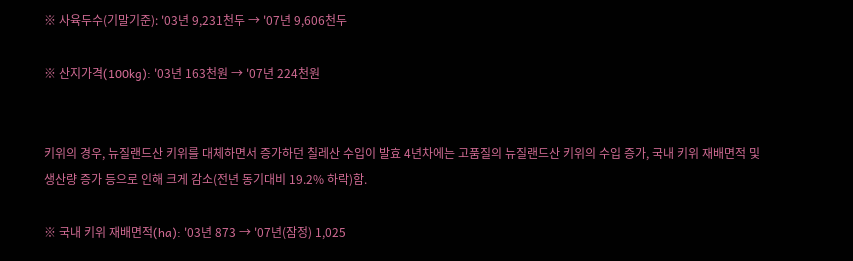※ 사육두수(기말기준): '03년 9,231천두 → '07년 9,606천두

※ 산지가격(100kg): '03년 163천원 → '07년 224천원


키위의 경우, 뉴질랜드산 키위를 대체하면서 증가하던 칠레산 수입이 발효 4년차에는 고품질의 뉴질랜드산 키위의 수입 증가, 국내 키위 재배면적 및 생산량 증가 등으로 인해 크게 감소(전년 동기대비 19.2% 하락)함.

※ 국내 키위 재배면적(ha): '03년 873 → '07년(잠정) 1,025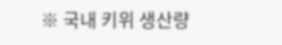※ 국내 키위 생산량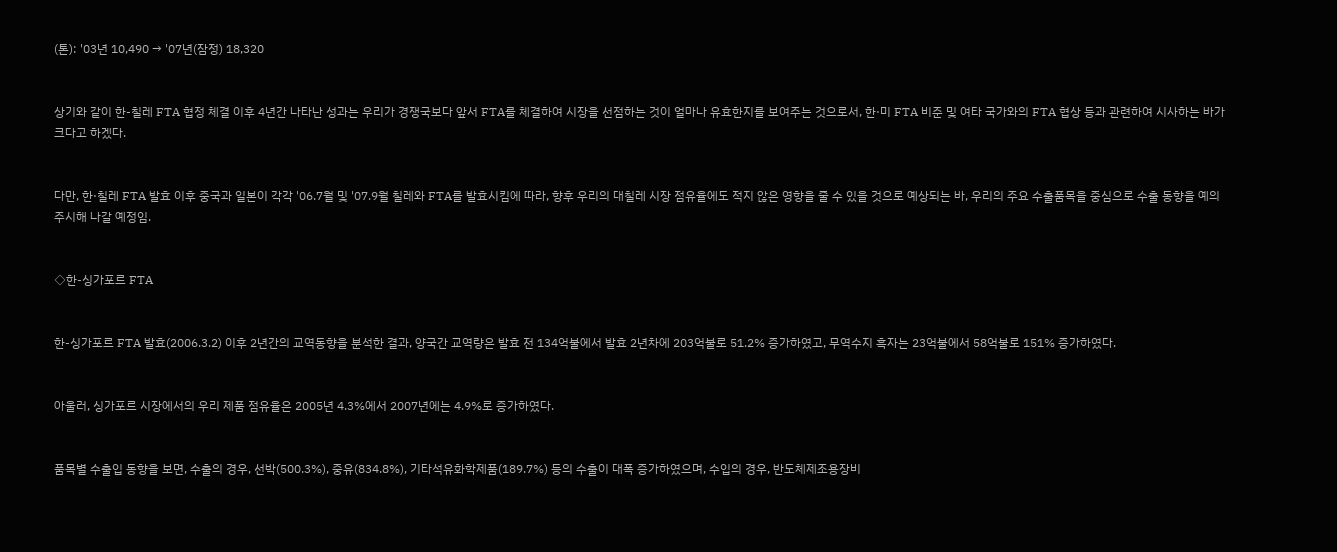(톤): '03년 10,490 → '07년(잠정) 18,320


상기와 같이 한-칠레 FTA 협정 체결 이후 4년간 나타난 성과는 우리가 경쟁국보다 앞서 FTA를 체결하여 시장을 선점하는 것이 얼마나 유효한지를 보여주는 것으로서, 한·미 FTA 비준 및 여타 국가와의 FTA 협상 등과 관련하여 시사하는 바가 크다고 하겠다.


다만, 한·칠레 FTA 발효 이후 중국과 일본이 각각 '06.7월 및 '07.9월 칠레와 FTA를 발효시킴에 따라, 향후 우리의 대칠레 시장 점유율에도 적지 않은 영향을 줄 수 있을 것으로 예상되는 바, 우리의 주요 수출품목을 중심으로 수출 동향을 예의 주시해 나갈 예정임.


◇한-싱가포르 FTA


한-싱가포르 FTA 발효(2006.3.2) 이후 2년간의 교역동향을 분석한 결과, 양국간 교역량은 발효 전 134억불에서 발효 2년차에 203억불로 51.2% 증가하였고, 무역수지 흑자는 23억불에서 58억불로 151% 증가하였다.


아울러, 싱가포르 시장에서의 우리 제품 점유율은 2005년 4.3%에서 2007년에는 4.9%로 증가하였다.


품목별 수출입 동향을 보면, 수출의 경우, 선박(500.3%), 중유(834.8%), 기타석유화학제품(189.7%) 등의 수출이 대폭 증가하였으며, 수입의 경우, 반도체제조용장비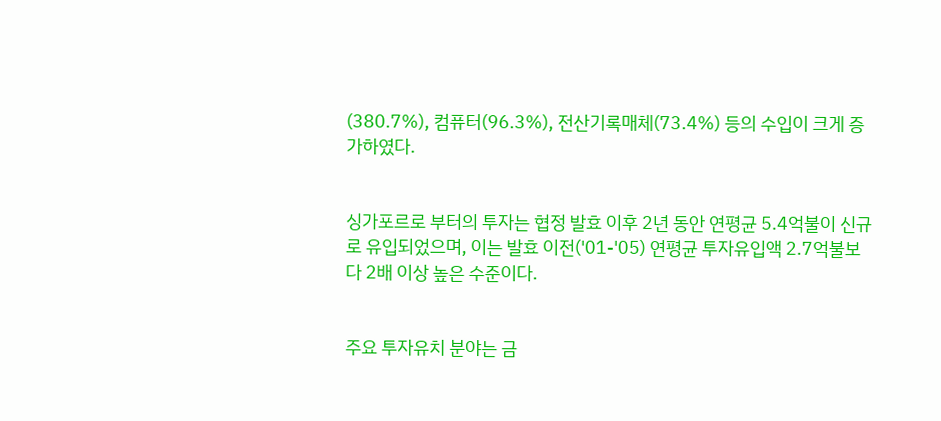(380.7%), 컴퓨터(96.3%), 전산기록매체(73.4%) 등의 수입이 크게 증가하였다.


싱가포르로 부터의 투자는 협정 발효 이후 2년 동안 연평균 5.4억불이 신규로 유입되었으며, 이는 발효 이전('01-'05) 연평균 투자유입액 2.7억불보다 2배 이상 높은 수준이다.


주요 투자유치 분야는 금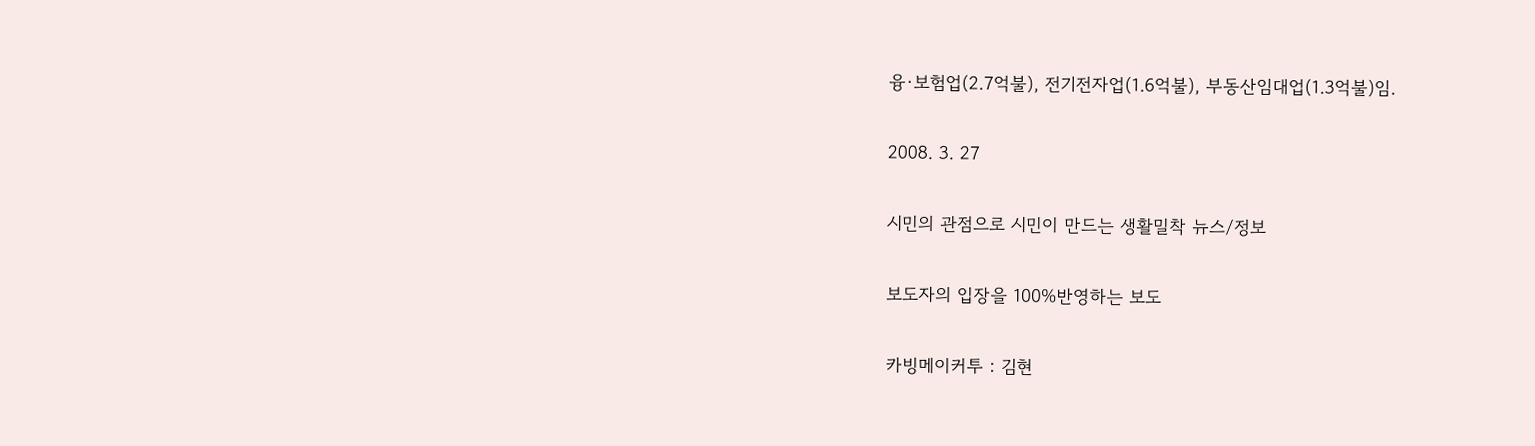융·보험업(2.7억불), 전기전자업(1.6억불), 부동산임대업(1.3억불)임.


2008. 3. 27


시민의 관점으로 시민이 만드는 생활밀착 뉴스/정보


보도자의 입장을 100%반영하는 보도


카빙메이커투 : 김현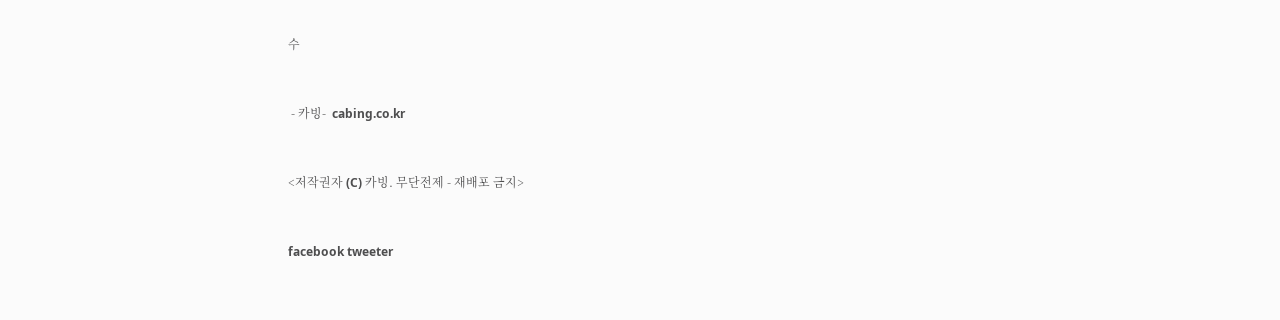수


 - 카빙-  cabing.co.kr


<저작권자 (C) 카빙. 무단전제 - 재배포 금지>


facebook tweeter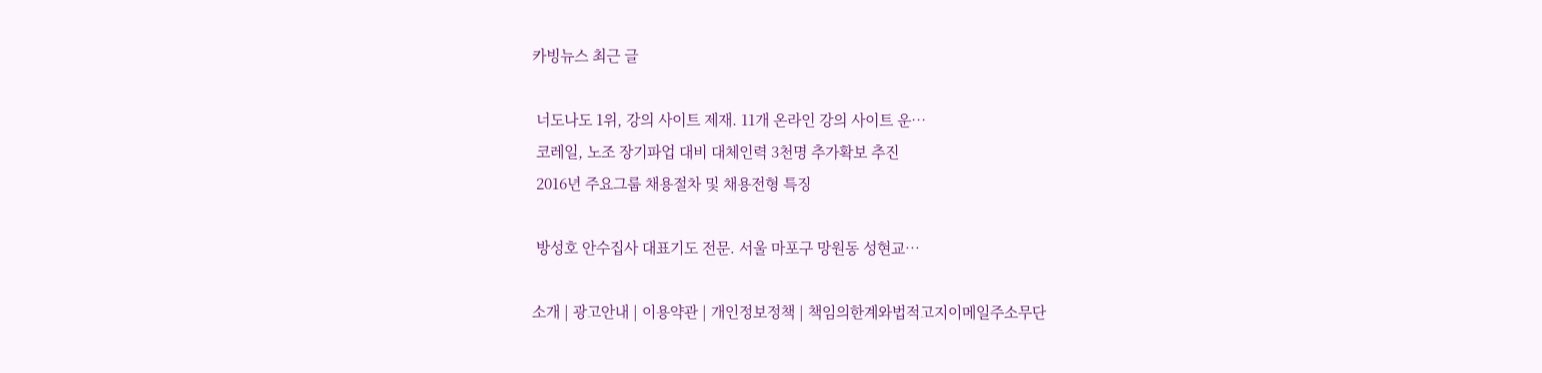카빙뉴스 최근 글

 너도나도 1위, 강의 사이트 제재. 11개 온라인 강의 사이트 운…
 코레일, 노조 장기파업 대비 대체인력 3천명 추가확보 추진
 2016년 주요그룹 채용절차 및 채용전형 특징

 방성호 안수집사 대표기도 전문. 서울 마포구 망원동 성현교…

소개 | 광고안내 | 이용약관 | 개인정보정책 | 책임의한계와법적고지이메일주소무단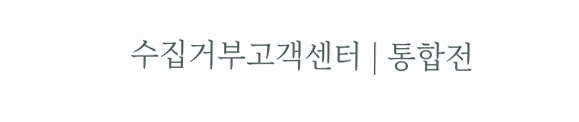수집거부고객센터 | 통합전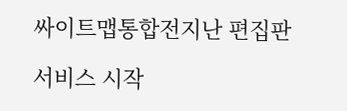싸이트맵통합전지난 편집판

서비스 시작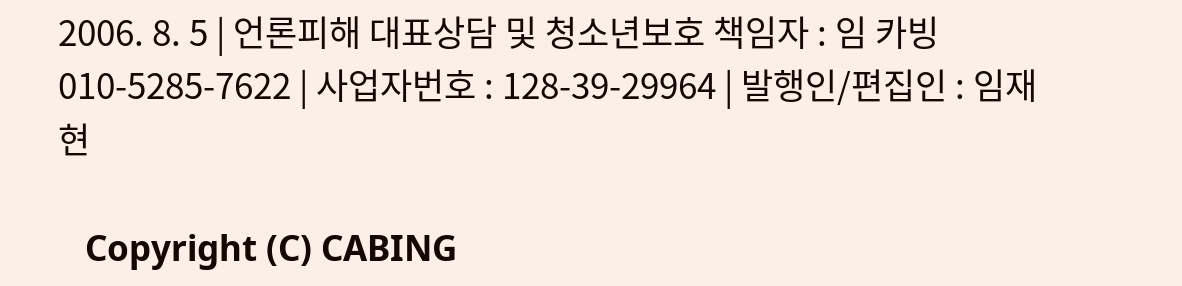2006. 8. 5 | 언론피해 대표상담 및 청소년보호 책임자 : 임 카빙 010-5285-7622 | 사업자번호 : 128-39-29964 | 발행인/편집인 : 임재현

   Copyright (C) CABING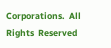Corporations.  All  Rights  Reserved